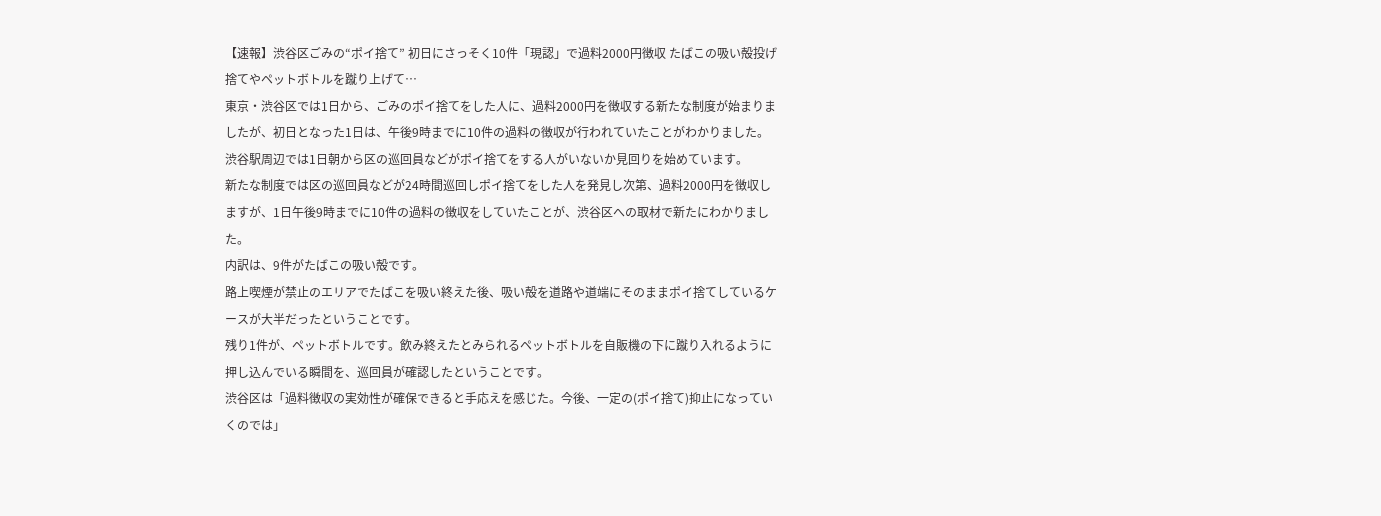【速報】渋谷区ごみの“ポイ捨て” 初日にさっそく10件「現認」で過料2000円徴収 たばこの吸い殻投げ捨てやペットボトルを蹴り上げて…
東京・渋谷区では1日から、ごみのポイ捨てをした人に、過料2000円を徴収する新たな制度が始まりましたが、初日となった1日は、午後9時までに10件の過料の徴収が行われていたことがわかりました。
渋谷駅周辺では1日朝から区の巡回員などがポイ捨てをする人がいないか見回りを始めています。
新たな制度では区の巡回員などが24時間巡回しポイ捨てをした人を発見し次第、過料2000円を徴収しますが、1日午後9時までに10件の過料の徴収をしていたことが、渋谷区への取材で新たにわかりました。
内訳は、9件がたばこの吸い殻です。
路上喫煙が禁止のエリアでたばこを吸い終えた後、吸い殻を道路や道端にそのままポイ捨てしているケースが大半だったということです。
残り1件が、ペットボトルです。飲み終えたとみられるペットボトルを自販機の下に蹴り入れるように押し込んでいる瞬間を、巡回員が確認したということです。
渋谷区は「過料徴収の実効性が確保できると手応えを感じた。今後、一定の(ポイ捨て)抑止になっていくのでは」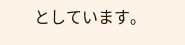としています。